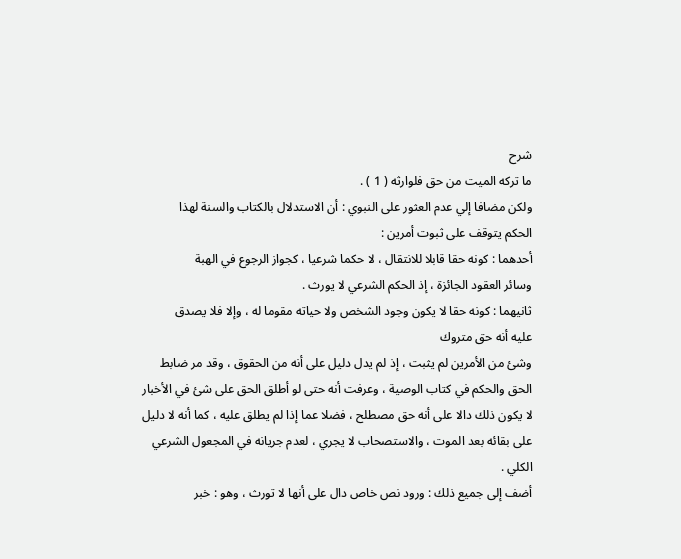شرح
ما تركه الميت من حق فلوارثه ( 1 ) .
ولكن مضافا إلي عدم العثور على النبوي : أن الاستدلال بالكتاب والسنة لهذا
الحكم يتوقف على ثبوت أمرين :
أحدهما : كونه حقا قابلا للانتقال ، لا حكما شرعيا ، كجواز الرجوع في الهبة
وسائر العقود الجائزة ، إذ الحكم الشرعي لا يورث .
ثانيهما : كونه حقا لا يكون وجود الشخص ولا حياته مقوما له ، وإلا فلا يصدق
عليه أنه حق متروك
وشئ من الأمرين لم يثبت ، إذ لم يدل دليل على أنه من الحقوق ، وقد مر ضابط
الحق والحكم في كتاب الوصية ، وعرفت أنه حتى لو أطلق الحق على شئ في الأخبار
لا يكون ذلك دالا على أنه حق مصطلح ، فضلا عما إذا لم يطلق عليه ، كما أنه لا دليل
على بقائه بعد الموت ، والاستصحاب لا يجري ، لعدم جريانه في المجعول الشرعي
الكلي .
أضف إلى جميع ذلك : ورود نص خاص دال على أنها لا تورث ، وهو : خبر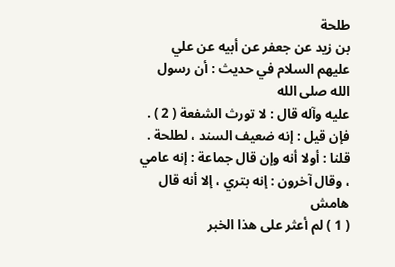طلحة
بن زيد عن جعفر عن أبيه عن علي عليهم السلام في حديث : أن رسول الله صلى الله
عليه وآله قال : لا تورث الشفعة ( 2 ) .
فإن قيل : إنه ضعيف السند ، لطلحة .
قلنا : أولا أنه وإن قال جماعة : إنه عامي ، وقال آخرون : إنه بتري ، إلا أنه قال
هامش
( 1 ) لم أعثر على هذا الخبر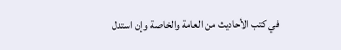في كتب الأحاديث من العامة والخاصة وإن استدل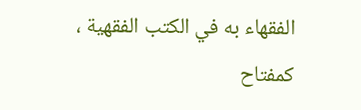الفقهاء به في الكتب الفقهية ،
كمفتاح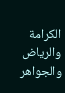الكرامة والرياض والجواهر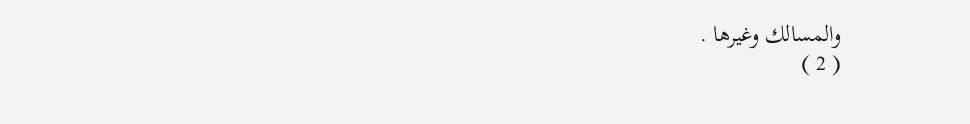والمسالك وغيرها .
( 2 )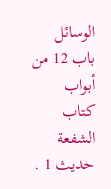الوسائل باب 12 من أبواب كتاب الشفعة حديث 1 .